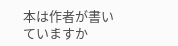本は作者が書いていますか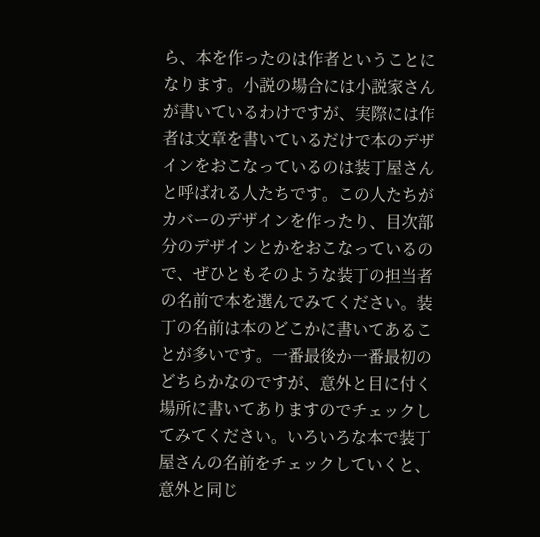ら、本を作ったのは作者ということになります。小説の場合には小説家さんが書いているわけですが、実際には作者は文章を書いているだけで本のデザインをおこなっているのは装丁屋さんと呼ばれる人たちです。この人たちがカバーのデザインを作ったり、目次部分のデザインとかをおこなっているので、ぜひともそのような装丁の担当者の名前で本を選んでみてください。装丁の名前は本のどこかに書いてあることが多いです。一番最後か一番最初のどちらかなのですが、意外と目に付く場所に書いてありますのでチェックしてみてください。いろいろな本で装丁屋さんの名前をチェックしていくと、意外と同じ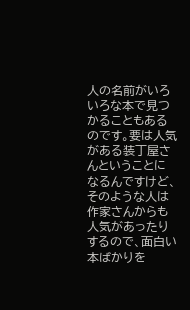人の名前がいろいろな本で見つかることもあるのです。要は人気がある装丁屋さんということになるんですけど、そのような人は作家さんからも人気があったりするので、面白い本ばかりを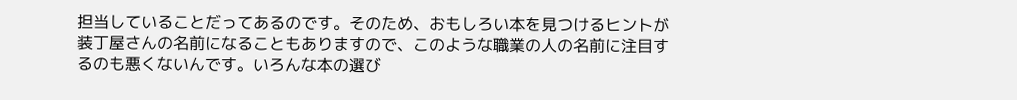担当していることだってあるのです。そのため、おもしろい本を見つけるヒントが装丁屋さんの名前になることもありますので、このような職業の人の名前に注目するのも悪くないんです。いろんな本の選び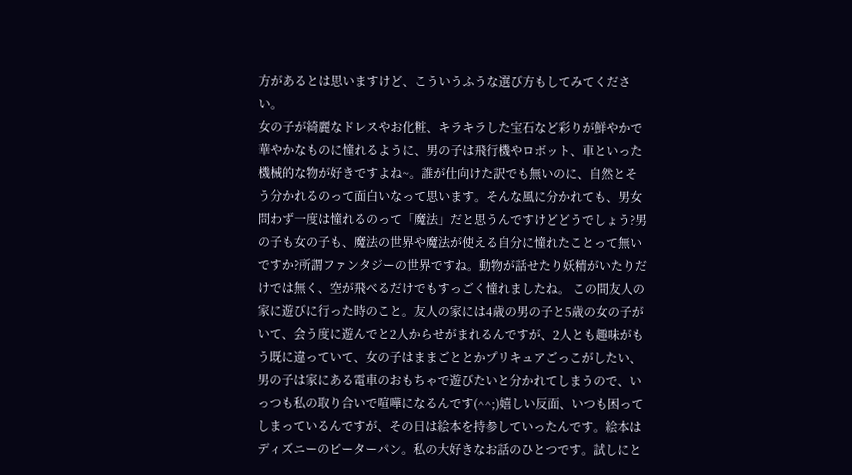方があるとは思いますけど、こういうふうな選び方もしてみてください。
女の子が綺麗なドレスやお化粧、キラキラした宝石など彩りが鮮やかで華やかなものに憧れるように、男の子は飛行機やロボット、車といった機械的な物が好きですよね~。誰が仕向けた訳でも無いのに、自然とそう分かれるのって面白いなって思います。そんな風に分かれても、男女問わず一度は憧れるのって「魔法」だと思うんですけどどうでしょう?男の子も女の子も、魔法の世界や魔法が使える自分に憧れたことって無いですか?所謂ファンタジーの世界ですね。動物が話せたり妖精がいたりだけでは無く、空が飛べるだけでもすっごく憧れましたね。 この間友人の家に遊びに行った時のこと。友人の家には4歳の男の子と5歳の女の子がいて、会う度に遊んでと2人からせがまれるんですが、2人とも趣味がもう既に違っていて、女の子はままごととかプリキュアごっこがしたい、男の子は家にある電車のおもちゃで遊びたいと分かれてしまうので、いっつも私の取り合いで喧嘩になるんです(^^;)嬉しい反面、いつも困ってしまっているんですが、その日は絵本を持参していったんです。絵本はディズニーのピーターパン。私の大好きなお話のひとつです。試しにと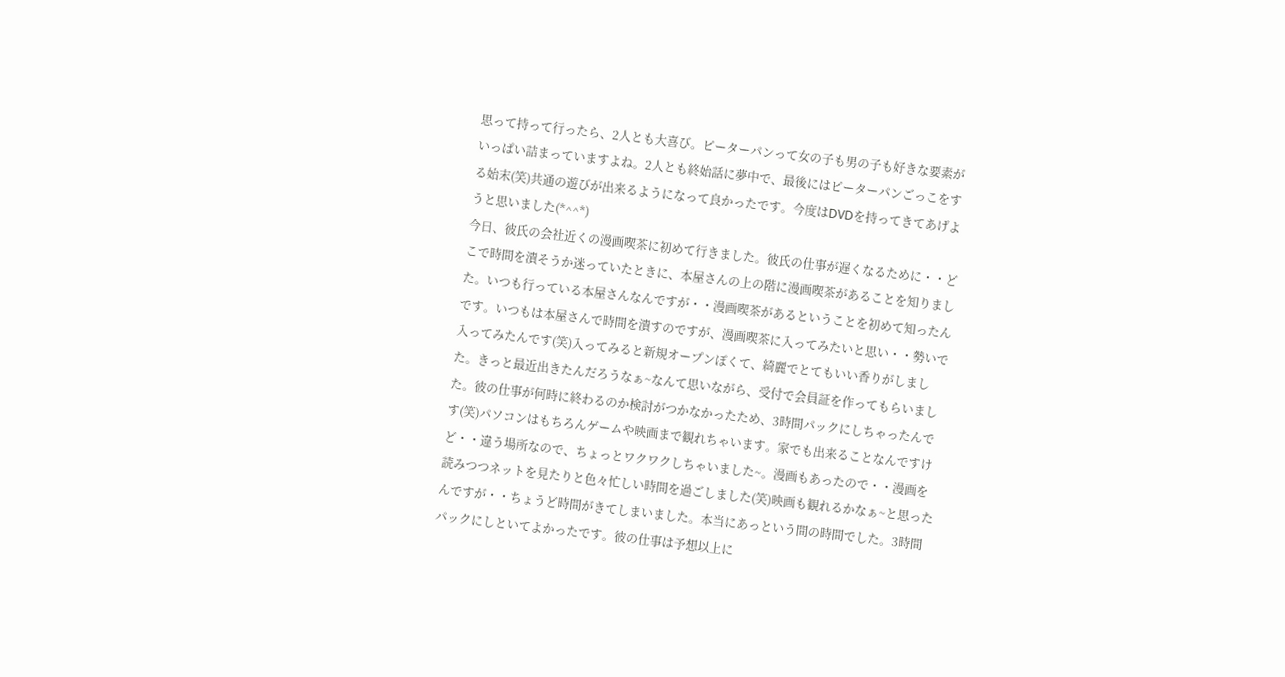思って持って行ったら、2人とも大喜び。ピーターパンって女の子も男の子も好きな要素がいっぱい詰まっていますよね。2人とも終始話に夢中で、最後にはピーターパンごっこをする始末(笑)共通の遊びが出来るようになって良かったです。今度はDVDを持ってきてあげようと思いました(*^^*)
今日、彼氏の会社近くの漫画喫茶に初めて行きました。彼氏の仕事が遅くなるために・・どこで時間を潰そうか迷っていたときに、本屋さんの上の階に漫画喫茶があることを知りました。いつも行っている本屋さんなんですが・・漫画喫茶があるということを初めて知ったんです。いつもは本屋さんで時間を潰すのですが、漫画喫茶に入ってみたいと思い・・勢いで入ってみたんです(笑)入ってみると新規オープンぽくて、綺麗でとてもいい香りがしました。きっと最近出きたんだろうなぁ~なんて思いながら、受付で会員証を作ってもらいました。彼の仕事が何時に終わるのか検討がつかなかったため、3時間パックにしちゃったんです(笑)パソコンはもちろんゲームや映画まで観れちゃいます。家でも出来ることなんですけど・・違う場所なので、ちょっとワクワクしちゃいました~。漫画もあったので・・漫画を読みつつネットを見たりと色々忙しい時間を過ごしました(笑)映画も観れるかなぁ~と思ったんですが・・ちょうど時間がきてしまいました。本当にあっという間の時間でした。3時間パックにしといてよかったです。彼の仕事は予想以上に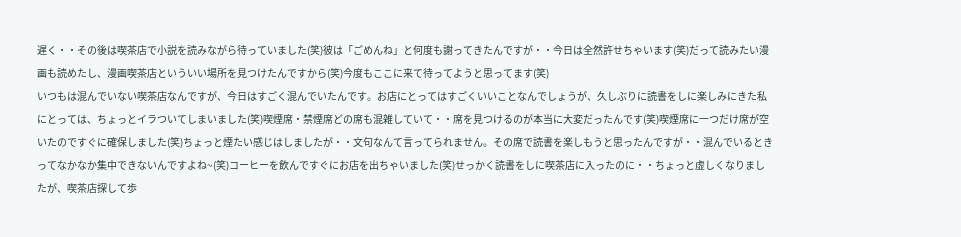遅く・・その後は喫茶店で小説を読みながら待っていました(笑)彼は「ごめんね」と何度も謝ってきたんですが・・今日は全然許せちゃいます(笑)だって読みたい漫画も読めたし、漫画喫茶店といういい場所を見つけたんですから(笑)今度もここに来て待ってようと思ってます(笑)
いつもは混んでいない喫茶店なんですが、今日はすごく混んでいたんです。お店にとってはすごくいいことなんでしょうが、久しぶりに読書をしに楽しみにきた私にとっては、ちょっとイラついてしまいました(笑)喫煙席・禁煙席どの席も混雑していて・・席を見つけるのが本当に大変だったんです(笑)喫煙席に一つだけ席が空いたのですぐに確保しました(笑)ちょっと煙たい感じはしましたが・・文句なんて言ってられません。その席で読書を楽しもうと思ったんですが・・混んでいるときってなかなか集中できないんですよね~(笑)コーヒーを飲んですぐにお店を出ちゃいました(笑)せっかく読書をしに喫茶店に入ったのに・・ちょっと虚しくなりましたが、喫茶店探して歩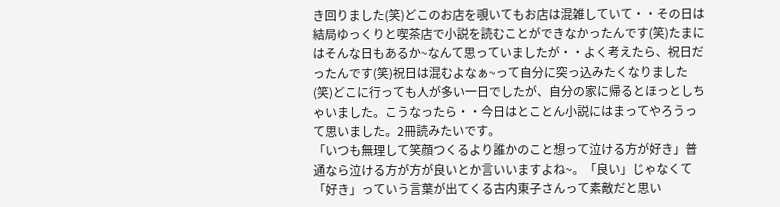き回りました(笑)どこのお店を覗いてもお店は混雑していて・・その日は結局ゆっくりと喫茶店で小説を読むことができなかったんです(笑)たまにはそんな日もあるか~なんて思っていましたが・・よく考えたら、祝日だったんです(笑)祝日は混むよなぁ~って自分に突っ込みたくなりました(笑)どこに行っても人が多い一日でしたが、自分の家に帰るとほっとしちゃいました。こうなったら・・今日はとことん小説にはまってやろうって思いました。2冊読みたいです。
「いつも無理して笑顔つくるより誰かのこと想って泣ける方が好き」普通なら泣ける方が方が良いとか言いいますよね~。「良い」じゃなくて「好き」っていう言葉が出てくる古内東子さんって素敵だと思い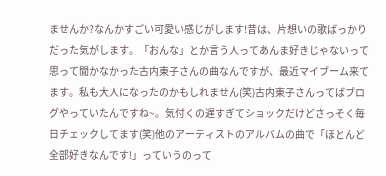ませんか?なんかすごい可愛い感じがします!昔は、片想いの歌ばっかりだった気がします。「おんな」とか言う人ってあんま好きじゃないって思って聞かなかった古内東子さんの曲なんですが、最近マイブーム来てます。私も大人になったのかもしれません(笑)古内東子さんってばブログやっていたんですね~。気付くの遅すぎてショックだけどさっそく毎日チェックしてます(笑)他のアーティストのアルバムの曲で「ほとんど全部好きなんです!」っていうのって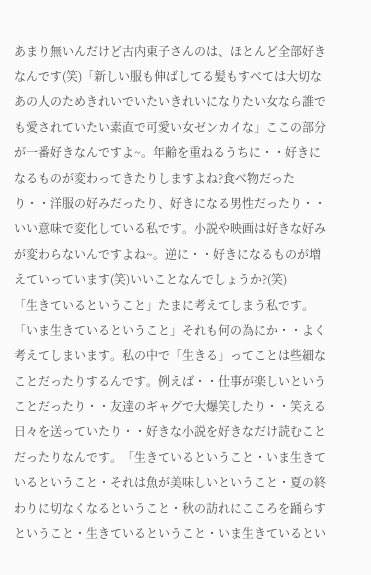あまり無いんだけど古内東子さんのは、ほとんど全部好きなんです(笑)「新しい服も伸ばしてる髪もすべては大切なあの人のためきれいでいたいきれいになりたい女なら誰でも愛されていたい素直で可愛い女ゼンカイな」ここの部分が一番好きなんですよ~。年齢を重ねるうちに・・好きになるものが変わってきたりしますよね?食べ物だったり・・洋服の好みだったり、好きになる男性だったり・・いい意味で変化している私です。小説や映画は好きな好みが変わらないんですよね~。逆に・・好きになるものが増えていっています(笑)いいことなんでしょうか?(笑)
「生きているということ」たまに考えてしまう私です。「いま生きているということ」それも何の為にか・・よく考えてしまいます。私の中で「生きる」ってことは些細なことだったりするんです。例えば・・仕事が楽しいということだったり・・友達のギャグで大爆笑したり・・笑える日々を送っていたり・・好きな小説を好きなだけ読むことだったりなんです。「生きているということ・いま生きているということ・それは魚が美味しいということ・夏の終わりに切なくなるということ・秋の訪れにこころを踊らすということ・生きているということ・いま生きているとい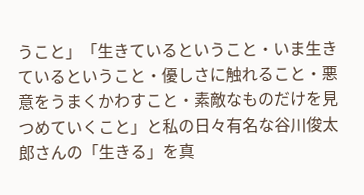うこと」「生きているということ・いま生きているということ・優しさに触れること・悪意をうまくかわすこと・素敵なものだけを見つめていくこと」と私の日々有名な谷川俊太郎さんの「生きる」を真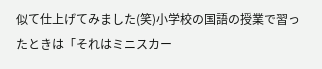似て仕上げてみました(笑)小学校の国語の授業で習ったときは「それはミニスカー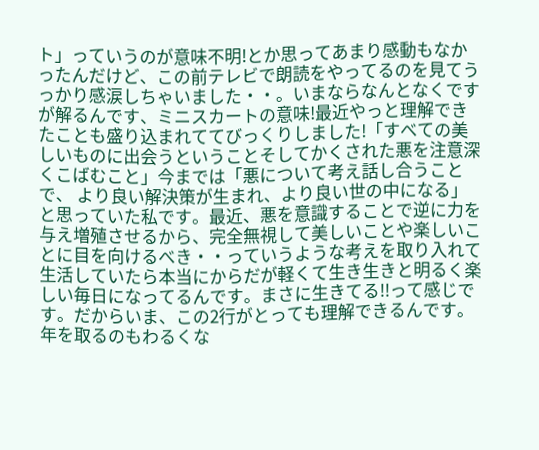ト」っていうのが意味不明!とか思ってあまり感動もなかったんだけど、この前テレビで朗読をやってるのを見てうっかり感涙しちゃいました・・。いまならなんとなくですが解るんです、ミニスカートの意味!最近やっと理解できたことも盛り込まれててびっくりしました!「すべての美しいものに出会うということそしてかくされた悪を注意深くこばむこと」今までは「悪について考え話し合うことで、 より良い解決策が生まれ、より良い世の中になる」と思っていた私です。最近、悪を意識することで逆に力を与え増殖させるから、完全無視して美しいことや楽しいことに目を向けるべき・・っていうような考えを取り入れて生活していたら本当にからだが軽くて生き生きと明るく楽しい毎日になってるんです。まさに生きてる!!って感じです。だからいま、この2行がとっても理解できるんです。年を取るのもわるくな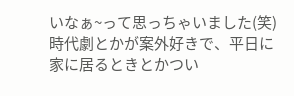いなぁ~って思っちゃいました(笑)
時代劇とかが案外好きで、平日に家に居るときとかつい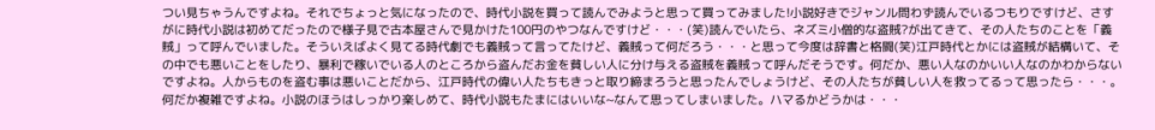つい見ちゃうんですよね。それでちょっと気になったので、時代小説を買って読んでみようと思って買ってみました!小説好きでジャンル問わず読んでいるつもりですけど、さすがに時代小説は初めてだったので様子見で古本屋さんで見かけた100円のやつなんですけど・・・(笑)読んでいたら、ネズミ小僧的な盗賊?が出てきて、その人たちのことを「義賊」って呼んでいました。そういえばよく見てる時代劇でも義賊って言ってたけど、義賊って何だろう・・・と思って今度は辞書と格闘(笑)江戸時代とかには盗賊が結構いて、その中でも悪いことをしたり、暴利で稼いでいる人のところから盗んだお金を貧しい人に分け与える盗賊を義賊って呼んだそうです。何だか、悪い人なのかいい人なのかわからないですよね。人からものを盗む事は悪いことだから、江戸時代の偉い人たちもきっと取り締まろうと思ったんでしょうけど、その人たちが貧しい人を救ってるって思ったら・・・。何だか複雑ですよね。小説のほうはしっかり楽しめて、時代小説もたまにはいいな~なんて思ってしまいました。ハマるかどうかは・・・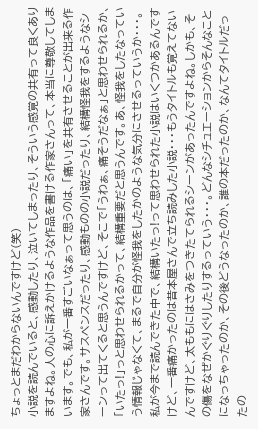ちょっとまだわからないんですけど(笑)
小説を読んでいると、感動したり、泣いてしまったり、そういう感覚の共有って良くありますよね。人の心に訴えかけるような作品を書ける作家さんって、本当に尊敬してしまいます。でも、私が一番すごいなぁって思うのは、「痛い」を共有させることが出来る作家さんです。サスペンスだったり、感動ものの小説だったり、結構怪我をするようなシーンって出てくると思うんですけど、そこで「うわぁ、痛そうだなぁ」と思わせられるか、「いたっ!」っと思わせられるかって、結構重要だと思うんです。あ、怪我をしたなっていう情報じゃなくて、まるで自分が怪我をしたかのような気分にさせるっていうか・・・。私が今まで読んできた中で、結構いたっ!って思わせられた小説はいくつかあるんですけど、一番痛かったのは昔本屋さんで立ち読みした小説・・・もうタイトルも覚えてないんですけど、太ももにはさみをつきたてられるシーンがあったんですよね。しかも、その傷をなぜかぐりぐりしたりするっていう・・・。どんなシチュエーションからそんなことになっちゃったのか、その後どうなったのか、誰の本だったのか、なんてタイトルだったの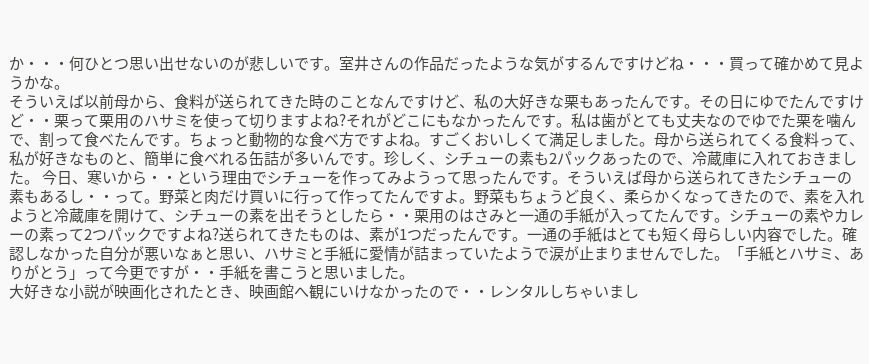か・・・何ひとつ思い出せないのが悲しいです。室井さんの作品だったような気がするんですけどね・・・買って確かめて見ようかな。
そういえば以前母から、食料が送られてきた時のことなんですけど、私の大好きな栗もあったんです。その日にゆでたんですけど・・栗って栗用のハサミを使って切りますよね?それがどこにもなかったんです。私は歯がとても丈夫なのでゆでた栗を噛んで、割って食べたんです。ちょっと動物的な食べ方ですよね。すごくおいしくて満足しました。母から送られてくる食料って、私が好きなものと、簡単に食べれる缶詰が多いんです。珍しく、シチューの素も2パックあったので、冷蔵庫に入れておきました。 今日、寒いから・・という理由でシチューを作ってみようって思ったんです。そういえば母から送られてきたシチューの素もあるし・・って。野菜と肉だけ買いに行って作ってたんですよ。野菜もちょうど良く、柔らかくなってきたので、素を入れようと冷蔵庫を開けて、シチューの素を出そうとしたら・・栗用のはさみと一通の手紙が入ってたんです。シチューの素やカレーの素って2つパックですよね?送られてきたものは、素が1つだったんです。一通の手紙はとても短く母らしい内容でした。確認しなかった自分が悪いなぁと思い、ハサミと手紙に愛情が詰まっていたようで涙が止まりませんでした。「手紙とハサミ、ありがとう」って今更ですが・・手紙を書こうと思いました。
大好きな小説が映画化されたとき、映画館へ観にいけなかったので・・レンタルしちゃいまし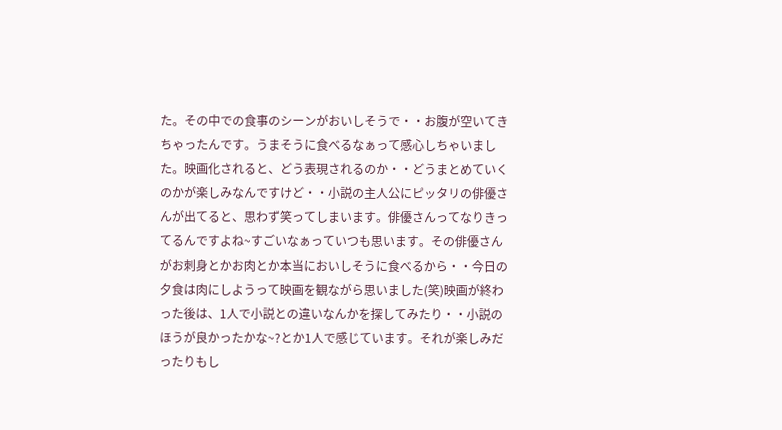た。その中での食事のシーンがおいしそうで・・お腹が空いてきちゃったんです。うまそうに食べるなぁって感心しちゃいました。映画化されると、どう表現されるのか・・どうまとめていくのかが楽しみなんですけど・・小説の主人公にピッタリの俳優さんが出てると、思わず笑ってしまいます。俳優さんってなりきってるんですよね~すごいなぁっていつも思います。その俳優さんがお刺身とかお肉とか本当においしそうに食べるから・・今日の夕食は肉にしようって映画を観ながら思いました(笑)映画が終わった後は、1人で小説との違いなんかを探してみたり・・小説のほうが良かったかな~?とか1人で感じています。それが楽しみだったりもし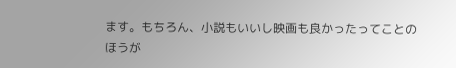ます。もちろん、小説もいいし映画も良かったってことのほうが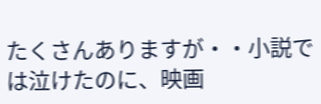たくさんありますが・・小説では泣けたのに、映画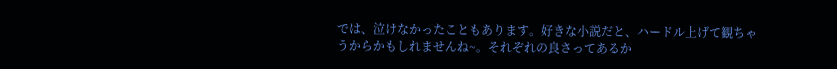では、泣けなかったこともあります。好きな小説だと、ハードル上げて観ちゃうからかもしれませんね~。それぞれの良さってあるか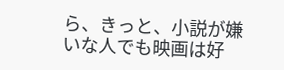ら、きっと、小説が嫌いな人でも映画は好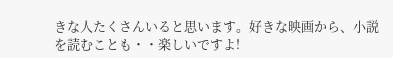きな人たくさんいると思います。好きな映画から、小説を読むことも・・楽しいですよ!